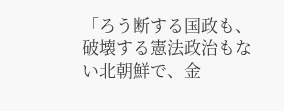「ろう断する国政も、破壊する憲法政治もない北朝鮮で、金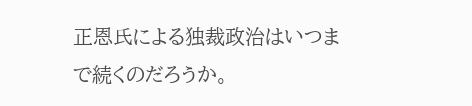正恩氏による独裁政治はいつまで続くのだろうか。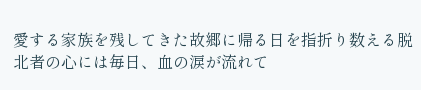愛する家族を残してきた故郷に帰る日を指折り数える脱北者の心には毎日、血の涙が流れて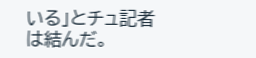いる」とチュ記者は結んだ。